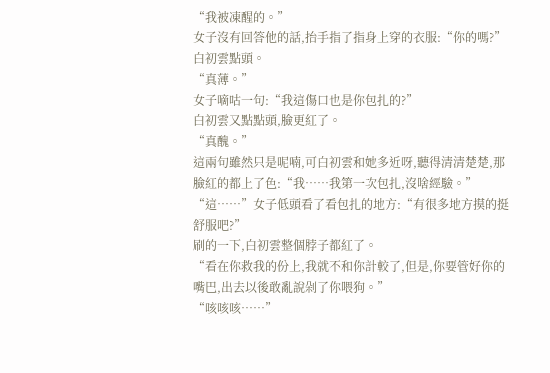“我被凍醒的。”
女子沒有回答他的話,抬手指了指身上穿的衣服:“你的嗎?”
白初雲點頭。
“真薄。”
女子嘀咕一句:“我這傷口也是你包扎的?”
白初雲又點點頭,臉更紅了。
“真醜。”
這兩句雖然只是呢喃,可白初雲和她多近呀,聽得清清楚楚,那臉紅的都上了色:“我……我第一次包扎,沒啥經驗。”
“這……”女子低頭看了看包扎的地方:“有很多地方摸的挺舒服吧?”
刷的一下,白初雲整個脖子都紅了。
“看在你救我的份上,我就不和你計較了,但是,你要管好你的嘴巴,出去以後敢亂說剁了你喂狗。”
“咳咳咳……”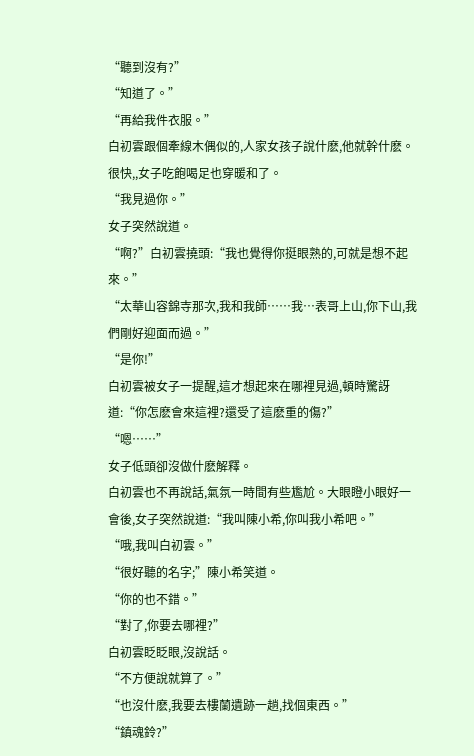“聽到沒有?”
“知道了。”
“再給我件衣服。”
白初雲跟個牽線木偶似的,人家女孩子說什麽,他就幹什麽。很快,,女子吃飽喝足也穿暖和了。
“我見過你。”
女子突然說道。
“啊?”白初雲撓頭:“我也覺得你挺眼熟的,可就是想不起來。”
“太華山容錦寺那次,我和我師……我…表哥上山,你下山,我們剛好迎面而過。”
“是你!”
白初雲被女子一提醒,這才想起來在哪裡見過,頓時驚訝道:“你怎麽會來這裡?還受了這麽重的傷?”
“嗯……”
女子低頭卻沒做什麽解釋。
白初雲也不再說話,氣氛一時間有些尷尬。大眼瞪小眼好一會後,女子突然說道:“我叫陳小希,你叫我小希吧。”
“哦,我叫白初雲。”
“很好聽的名字;”陳小希笑道。
“你的也不錯。”
“對了,你要去哪裡?”
白初雲眨眨眼,沒說話。
“不方便說就算了。”
“也沒什麽,我要去樓蘭遺跡一趟,找個東西。”
“鎮魂鈴?”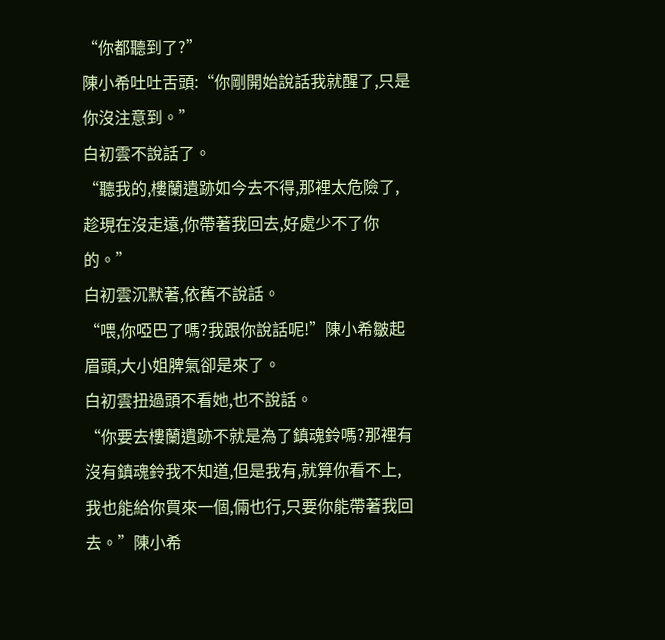“你都聽到了?”
陳小希吐吐舌頭:“你剛開始說話我就醒了,只是你沒注意到。”
白初雲不說話了。
“聽我的,樓蘭遺跡如今去不得,那裡太危險了,趁現在沒走遠,你帶著我回去,好處少不了你的。”
白初雲沉默著,依舊不說話。
“喂,你啞巴了嗎?我跟你說話呢!”陳小希皺起眉頭,大小姐脾氣卻是來了。
白初雲扭過頭不看她,也不說話。
“你要去樓蘭遺跡不就是為了鎮魂鈴嗎?那裡有沒有鎮魂鈴我不知道,但是我有,就算你看不上,我也能給你買來一個,倆也行,只要你能帶著我回去。”陳小希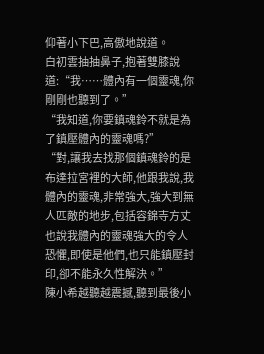仰著小下巴,高傲地說道。
白初雲抽抽鼻子,抱著雙膝說道:“我……體內有一個靈魂,你剛剛也聽到了。”
“我知道,你要鎮魂鈴不就是為了鎮壓體內的靈魂嗎?”
“對,讓我去找那個鎮魂鈴的是布達拉宮裡的大師,他跟我說,我體內的靈魂,非常強大,強大到無人匹敵的地步,包括容錦寺方丈也說我體內的靈魂強大的令人恐懼,即使是他們,也只能鎮壓封印,卻不能永久性解決。”
陳小希越聽越震撼,聽到最後小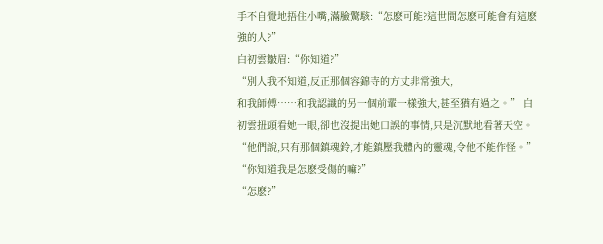手不自覺地捂住小嘴,滿臉驚駭:“怎麽可能?這世間怎麽可能會有這麽強的人?”
白初雲皺眉:“你知道?”
“別人我不知道,反正那個容錦寺的方丈非常強大,
和我師傅……和我認識的另一個前輩一樣強大,甚至猶有過之。” 白初雲扭頭看她一眼,卻也沒提出她口誤的事情,只是沉默地看著天空。
“他們說,只有那個鎮魂鈴,才能鎮壓我體內的靈魂,令他不能作怪。”
“你知道我是怎麽受傷的嘛?”
“怎麽?”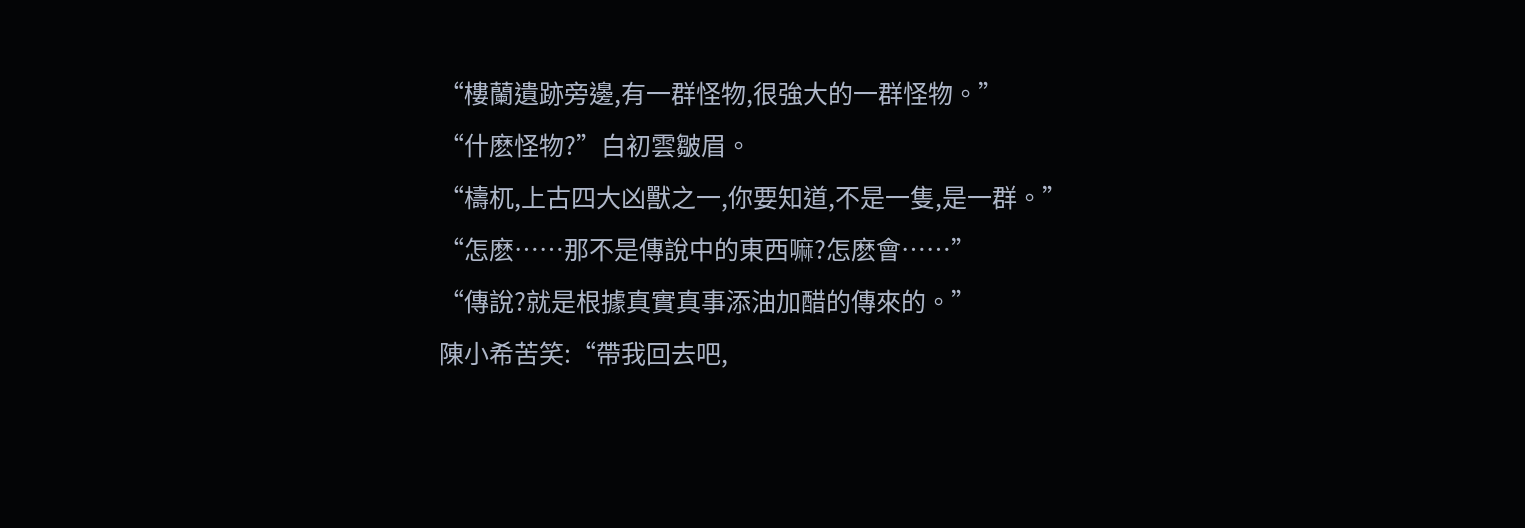“樓蘭遺跡旁邊,有一群怪物,很強大的一群怪物。”
“什麽怪物?”白初雲皺眉。
“檮杌,上古四大凶獸之一,你要知道,不是一隻,是一群。”
“怎麽……那不是傳說中的東西嘛?怎麽會……”
“傳說?就是根據真實真事添油加醋的傳來的。”
陳小希苦笑:“帶我回去吧,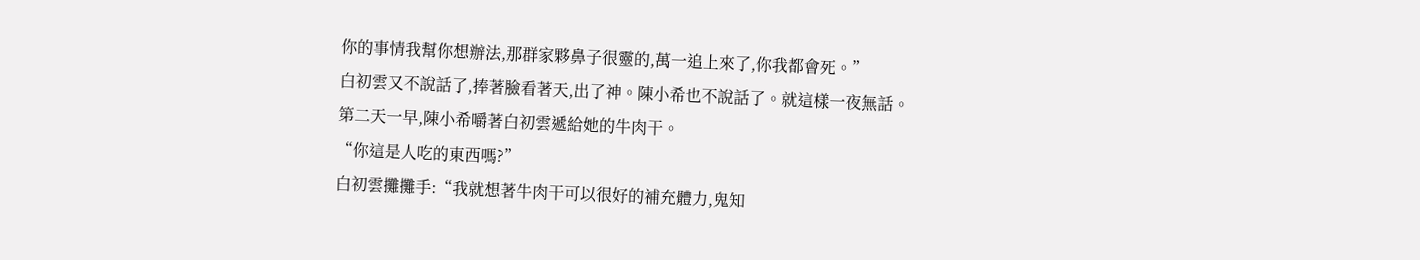你的事情我幫你想辦法,那群家夥鼻子很靈的,萬一追上來了,你我都會死。”
白初雲又不說話了,捧著臉看著天,出了神。陳小希也不說話了。就這樣一夜無話。
第二天一早,陳小希嚼著白初雲遞給她的牛肉干。
“你這是人吃的東西嗎?”
白初雲攤攤手:“我就想著牛肉干可以很好的補充體力,鬼知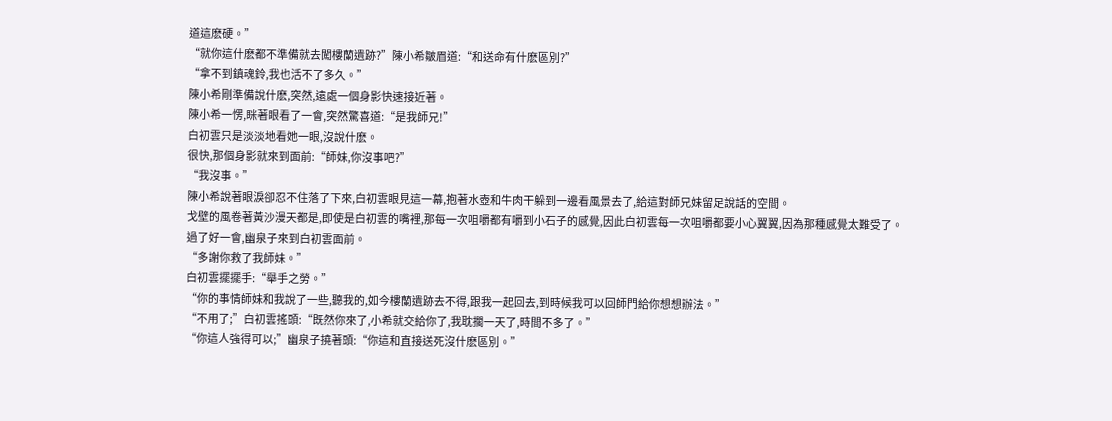道這麽硬。”
“就你這什麽都不準備就去闖樓蘭遺跡?”陳小希皺眉道:“和送命有什麽區別?”
“拿不到鎮魂鈴,我也活不了多久。”
陳小希剛準備說什麽,突然,遠處一個身影快速接近著。
陳小希一愣,眯著眼看了一會,突然驚喜道:“是我師兄!”
白初雲只是淡淡地看她一眼,沒說什麽。
很快,那個身影就來到面前:“師妹,你沒事吧?”
“我沒事。”
陳小希說著眼淚卻忍不住落了下來,白初雲眼見這一幕,抱著水壺和牛肉干躲到一邊看風景去了,給這對師兄妹留足說話的空間。
戈壁的風卷著黃沙漫天都是,即使是白初雲的嘴裡,那每一次咀嚼都有嚼到小石子的感覺,因此白初雲每一次咀嚼都要小心翼翼,因為那種感覺太難受了。
過了好一會,幽泉子來到白初雲面前。
“多謝你救了我師妹。”
白初雲擺擺手:“舉手之勞。”
“你的事情師妹和我說了一些,聽我的,如今樓蘭遺跡去不得,跟我一起回去,到時候我可以回師門給你想想辦法。”
“不用了;”白初雲搖頭:“既然你來了,小希就交給你了,我耽擱一天了,時間不多了。”
“你這人強得可以;”幽泉子撓著頭:“你這和直接送死沒什麽區別。”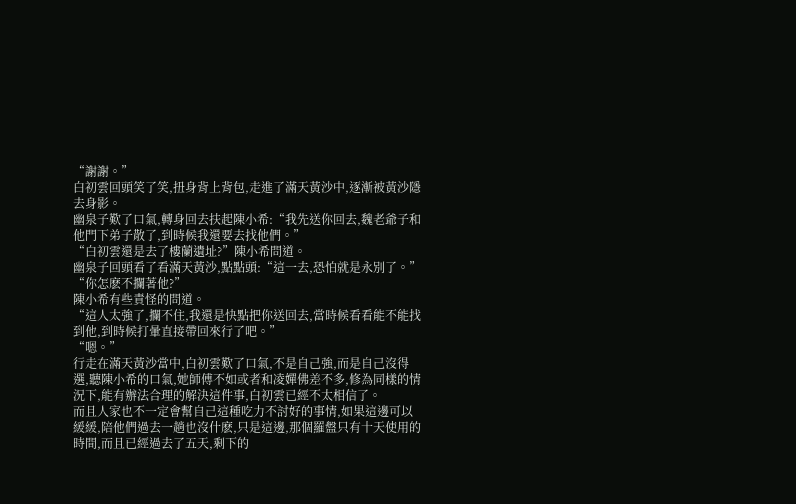“謝謝。”
白初雲回頭笑了笑,扭身背上背包,走進了滿天黃沙中,逐漸被黃沙隱去身影。
幽泉子歎了口氣,轉身回去扶起陳小希:“我先送你回去,魏老爺子和他門下弟子散了,到時候我還要去找他們。”
“白初雲還是去了樓蘭遺址?”陳小希問道。
幽泉子回頭看了看滿天黃沙,點點頭:“這一去,恐怕就是永別了。”
“你怎麽不攔著他?”
陳小希有些責怪的問道。
“這人太強了,攔不住,我還是快點把你送回去,當時候看看能不能找到他,到時候打暈直接帶回來行了吧。”
“嗯。”
行走在滿天黃沙當中,白初雲歎了口氣,不是自己強,而是自己沒得選,聽陳小希的口氣,她師傅不如或者和凌嬋佛差不多,修為同樣的情況下,能有辦法合理的解決這件事,白初雲已經不太相信了。
而且人家也不一定會幫自己這種吃力不討好的事情,如果這邊可以緩緩,陪他們過去一趟也沒什麽,只是這邊,那個羅盤只有十天使用的時間,而且已經過去了五天,剩下的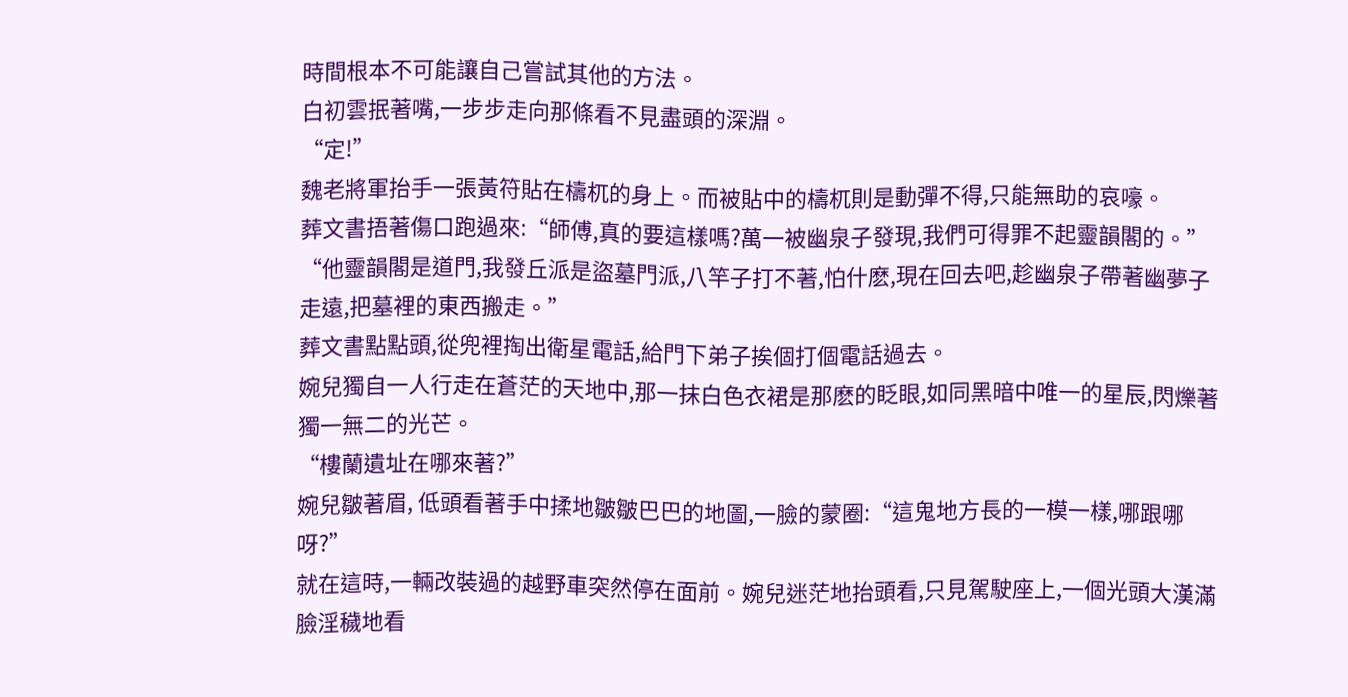時間根本不可能讓自己嘗試其他的方法。
白初雲抿著嘴,一步步走向那條看不見盡頭的深淵。
“定!”
魏老將軍抬手一張黃符貼在檮杌的身上。而被貼中的檮杌則是動彈不得,只能無助的哀嚎。
葬文書捂著傷口跑過來:“師傅,真的要這樣嗎?萬一被幽泉子發現,我們可得罪不起靈韻閣的。”
“他靈韻閣是道門,我發丘派是盜墓門派,八竿子打不著,怕什麽,現在回去吧,趁幽泉子帶著幽夢子走遠,把墓裡的東西搬走。”
葬文書點點頭,從兜裡掏出衛星電話,給門下弟子挨個打個電話過去。
婉兒獨自一人行走在蒼茫的天地中,那一抹白色衣裙是那麽的眨眼,如同黑暗中唯一的星辰,閃爍著獨一無二的光芒。
“樓蘭遺址在哪來著?”
婉兒皺著眉, 低頭看著手中揉地皺皺巴巴的地圖,一臉的蒙圈:“這鬼地方長的一模一樣,哪跟哪呀?”
就在這時,一輛改裝過的越野車突然停在面前。婉兒迷茫地抬頭看,只見駕駛座上,一個光頭大漢滿臉淫穢地看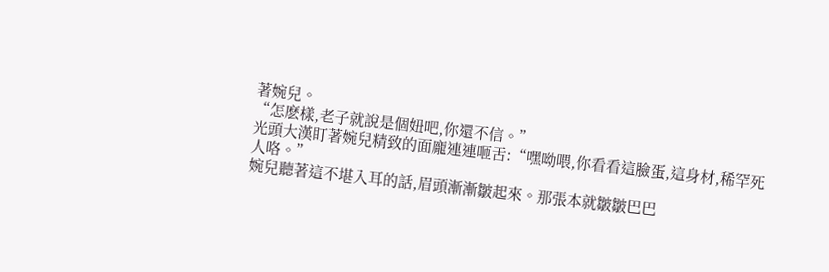著婉兒。
“怎麽樣,老子就說是個妞吧,你還不信。”
光頭大漢盯著婉兒精致的面龐連連咂舌:“嘿呦喂,你看看這臉蛋,這身材,稀罕死人咯。”
婉兒聽著這不堪入耳的話,眉頭漸漸皺起來。那張本就皺皺巴巴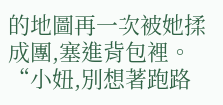的地圖再一次被她揉成團,塞進背包裡。
“小妞,別想著跑路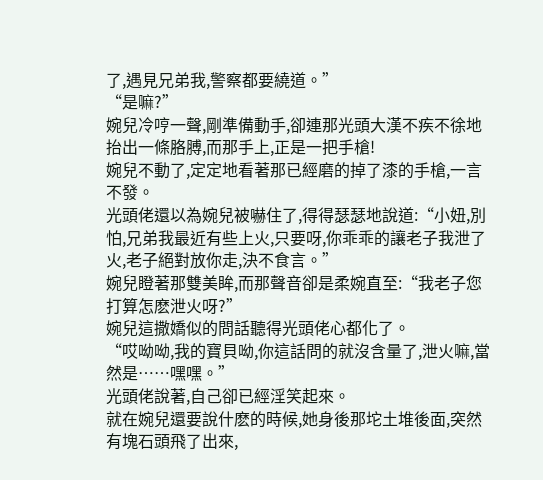了,遇見兄弟我,警察都要繞道。”
“是嘛?”
婉兒冷哼一聲,剛準備動手,卻連那光頭大漢不疾不徐地抬出一條胳膊,而那手上,正是一把手槍!
婉兒不動了,定定地看著那已經磨的掉了漆的手槍,一言不發。
光頭佬還以為婉兒被嚇住了,得得瑟瑟地說道:“小妞,別怕,兄弟我最近有些上火,只要呀,你乖乖的讓老子我泄了火,老子絕對放你走,決不食言。”
婉兒瞪著那雙美眸,而那聲音卻是柔婉直至:“我老子您打算怎麽泄火呀?”
婉兒這撒嬌似的問話聽得光頭佬心都化了。
“哎呦呦,我的寶貝呦,你這話問的就沒含量了,泄火嘛,當然是……嘿嘿。”
光頭佬說著,自己卻已經淫笑起來。
就在婉兒還要說什麽的時候,她身後那坨土堆後面,突然有塊石頭飛了出來,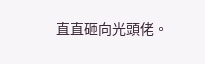直直砸向光頭佬。